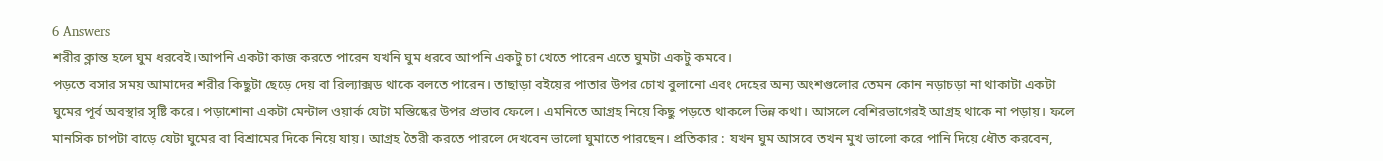6 Answers
শরীর ক্লান্ত হলে ঘুম ধরবেই।আপনি একটা কাজ করতে পারেন যখনি ঘুম ধরবে আপনি একটু চা খেতে পারেন এতে ঘুমটা একটু কমবে।
পড়তে বসার সময় আমাদের শরীর কিছুটা ছেড়ে দেয় বা রিল্যাক্সড থাকে বলতে পারেন। তাছাড়া বইয়ের পাতার উপর চোখ বুলানো এবং দেহের অন্য অংশগুলোর তেমন কোন নড়াচড়া না থাকাটা একটা ঘুমের পূর্ব অবস্থার সৃষ্টি করে। পড়াশোনা একটা মেন্টাল ওয়ার্ক যেটা মস্তিষ্কের উপর প্রভাব ফেলে। এমনিতে আগ্রহ নিয়ে কিছু পড়তে থাকলে ভিন্ন কথা। আসলে বেশিরভাগেরই আগ্রহ থাকে না পড়ায়। ফলে মানসিক চাপটা বাড়ে যেটা ঘুমের বা বিশ্রামের দিকে নিয়ে যায়। আগ্রহ তৈরী করতে পারলে দেখবেন ভালো ঘুমাতে পারছেন। প্রতিকার : যখন ঘুম আসবে তখন মুখ ভালো করে পানি দিয়ে ধৌত করবেন,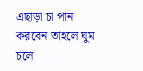এছাড়া চা পান করবেন তাহলে ঘুম চলে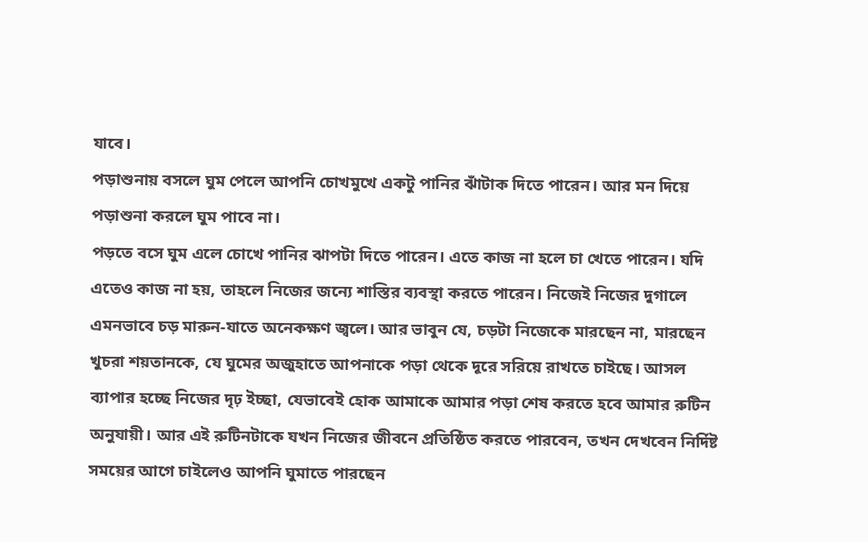যাবে।
পড়াশুনায় বসলে ঘুম পেলে আপনি চোখমুখে একটু পানির ঝাঁটাক দিতে পারেন। আর মন দিয়ে পড়াশুনা করলে ঘুম পাবে না।
পড়তে বসে ঘুম এলে চোখে পানির ঝাপটা দিতে পারেন। এতে কাজ না হলে চা খেতে পারেন। যদি এতেও কাজ না হয়, তাহলে নিজের জন্যে শাস্তির ব্যবস্থা করতে পারেন। নিজেই নিজের দুগালে এমনভাবে চড় মারুন-যাতে অনেকক্ষণ জ্বলে। আর ভাবুন যে, চড়টা নিজেকে মারছেন না, মারছেন খুচরা শয়তানকে, যে ঘুমের অজুহাতে আপনাকে পড়া থেকে দূরে সরিয়ে রাখতে চাইছে। আসল ব্যাপার হচ্ছে নিজের দৃঢ় ইচ্ছা, যেভাবেই হোক আমাকে আমার পড়া শেষ করতে হবে আমার রুটিন অনুযায়ী। আর এই রুটিনটাকে যখন নিজের জীবনে প্রতিষ্ঠিত করতে পারবেন, তখন দেখবেন নির্দিষ্ট সময়ের আগে চাইলেও আপনি ঘুমাতে পারছেন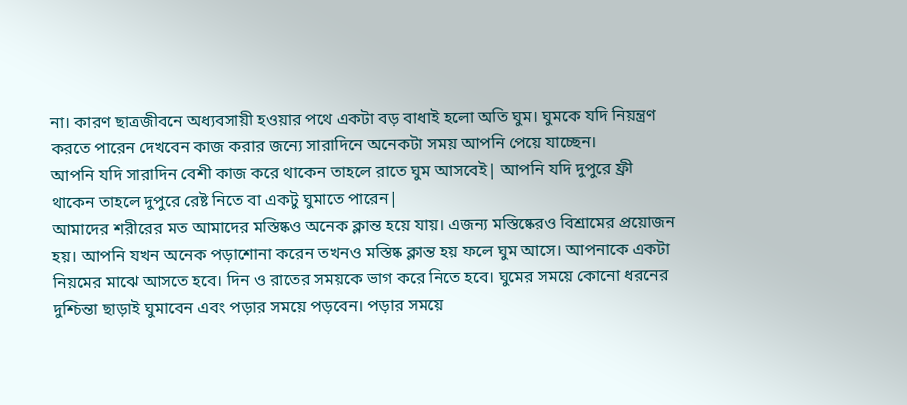না। কারণ ছাত্রজীবনে অধ্যবসায়ী হওয়ার পথে একটা বড় বাধাই হলো অতি ঘুম। ঘুমকে যদি নিয়ন্ত্রণ করতে পারেন দেখবেন কাজ করার জন্যে সারাদিনে অনেকটা সময় আপনি পেয়ে যাচ্ছেন।
আপনি যদি সারাদিন বেশী কাজ করে থাকেন তাহলে রাতে ঘুম আসবেই| আপনি যদি দুপুরে ফ্রী থাকেন তাহলে দুপুরে রেষ্ট নিতে বা একটু ঘুমাতে পারেন|
আমাদের শরীরের মত আমাদের মস্তিষ্কও অনেক ক্লান্ত হয়ে যায়। এজন্য মস্তিষ্কেরও বিশ্রামের প্রয়োজন হয়। আপনি যখন অনেক পড়াশোনা করেন তখনও মস্তিষ্ক ক্লান্ত হয় ফলে ঘুম আসে। আপনাকে একটা নিয়মের মাঝে আসতে হবে। দিন ও রাতের সময়কে ভাগ করে নিতে হবে। ঘুমের সময়ে কোনো ধরনের দুশ্চিন্তা ছাড়াই ঘুমাবেন এবং পড়ার সময়ে পড়বেন। পড়ার সময়ে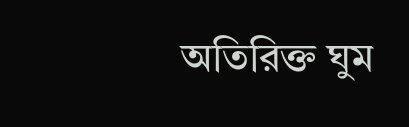অতিরিক্ত ঘুম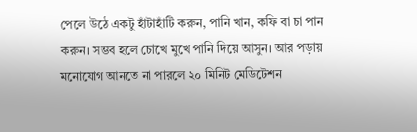পেলে উঠে একটু হাঁটাহাঁটি করুন, পানি খান, কফি বা চা পান করুন। সম্ভব হলে চোখে মুখে পানি দিয়ে আসুন। আর পড়ায় মনোযোগ আনতে না পারলে ২০ মিনিট মেডিটেশন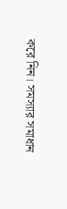করে নিন। সমস্যার সমাধান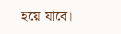হয়ে যাবে।